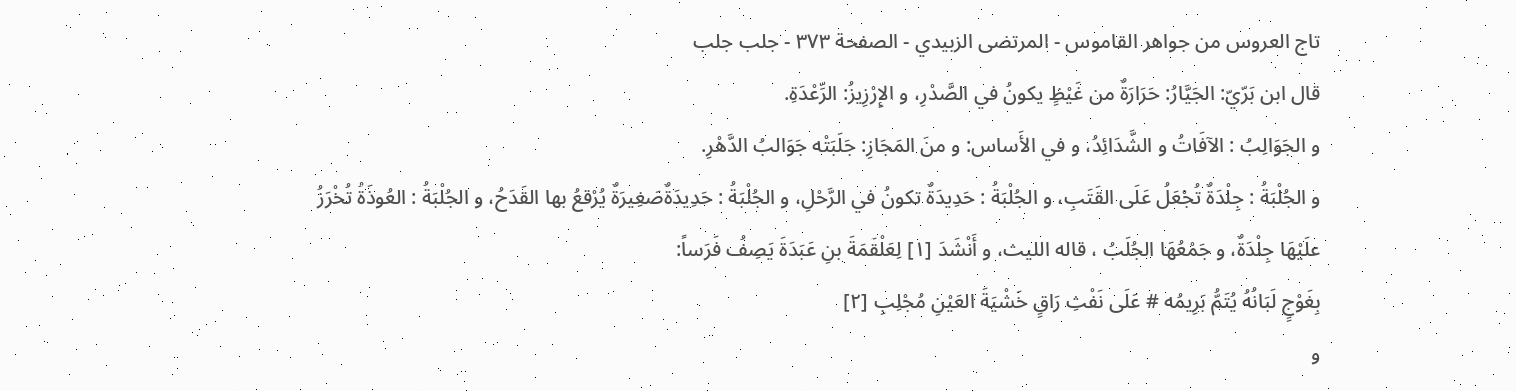تاج العروس من جواهر القاموس - المرتضى الزبيدي - الصفحة ٣٧٣ - جلب جلب
قال ابن بَرّيّ: الجَيَّارُ: حَرَارَةٌ من غَيْظٍ يكونُ في الصَّدْرِ، و الإِرْزِيزُ: الرِّعْدَةِ.
و الجَوَالِبُ : الآفَاتُ و الشَّدَائِدُ، و في الأَساس: و منَ المَجَازِ: جَلَبَتْه جَوَالبُ الدَّهْرِ.
و الجُلْبَةُ : جِلْدَةٌ تُجْعَلُ عَلَى القَتَبِ، و الجُلْبَةُ : حَدِيدَةٌ تكونُ في الرَّحْلِ، و الجُلْبَةُ : حَدِيدَةٌصَغِيرَةٌ يُرْقعُ بها القَدَحُ، و الجُلْبَةُ : العُوذَةُ تُخْرَزُ علَيْهَا جِلْدَةٌ، و جَمْعُهَا الجُلَبُ ، قاله الليث، و أَنْشَدَ [١] لِعَلْقَمَةَ بنِ عَبَدَةَ يَصِفُ فَرَساً:
بِغَوْجٍ لَبَانُهُ يُتَمُّ بَرِيمُه # عَلَى نَفْثِ رَاقٍ خَشْيَةَ العَيْنِ مُجْلِبِ [٢]
و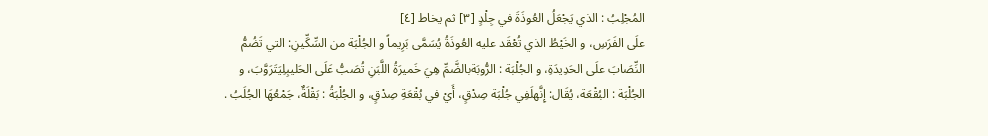المُجْلِبُ : الذي يَجْعَلُ العُوذَةَ في جِلْدٍ [٣] ثم يخاط [٤]
علَى الفَرَسِ، و الخَيْطُ الذي تُعْقَد عليه العُوذَةُ يُسَمَّى بَرِيماً و الجُلْبَة من السِّكِّينِ: التي تَضُمُّ النِّصَابَ علَى الحَدِيدَةِ، و الجُلْبَة : الرُّوبَةبالضَّمِّ هِيَ خَميرَةُ اللَّبَنِ تُصَبُّ عَلَى الحَليبِلِيَتَرَوَّبَ، و الجُلْبَة : البُقْعَة، يُقَال: إِنَّهلَفِي جُلْبَة صِدْقٍ، أَيْ في بُقْعَةِ صِدْقٍ، و الجُلْبَةُ : بَقْلَةٌ، جَمْعُهَا الجُلَبُ .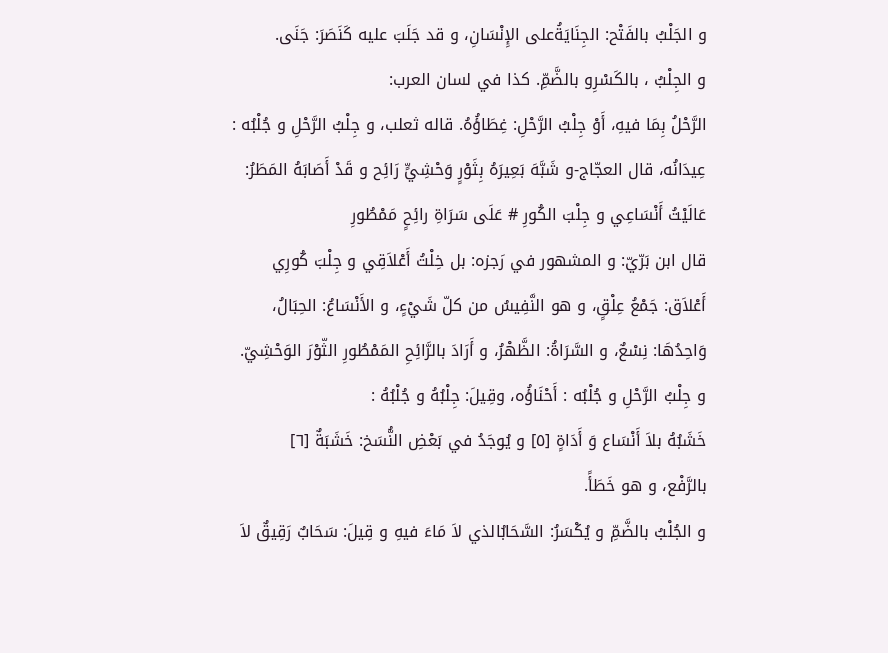و الجَلْبُ بالفَتْح: الجِنَايَةُعلى الإِنْسَانِ، و قد جَلَبَ عليه كَنَصَرَ: جَنَى.
و الجِلْبُ ، بالكَسْرِو بالضَّمِّ. كذا في لسان العرب:
الرَّحْلُ بِمَا فيهِ، أَوْ جِلْبُ الرَّحْلِ: غِطَاؤُهُ. قاله ثعلب، و جِلْبُ الرَّحْلِ و جُلْبُه : عِيدَانُه، قال العجّاج-و شَبَّهَ بَعِيرَهُ بِثَوْرٍ وَحْشِيٍّ رَائِح و قَدْ أَصَابَهُ المَطَرُ:
عَالَيْتُ أَنْسَاعِي و جِلْبَ الكُورِ # عَلَى سَرَاةِ رائِحٍ مَمْطُورِ
قال ابن بَرّيّ: و المشهور في رَجزه: بل خِلْتُ أَعْلاَقِي و جِلْبَ كُورِي أَعْلاَق: جَمْعُ عِلْقٍ، و هو النَّفِيسُ من كلّ شَيْءٍ، و الأَنْسَاعُ: الحِبَالُ، وَاحِدُهَا: نِسْعٌ، و السَّرَاةُ: الظَّهْرُ، و أَرَادَ بالرَّائِحِ المَمْطُورِ الثّوْرَ الوَحْشِيّ.
و جِلْبُ الرَّحْلِ و جُلْبُه : أَحْنَاؤُه، وقِيلَ: جِلْبُهُ و جُلْبُهُ :
خَشَبُهُ بلاَ أَنْسَاع وَ أَدَاةٍ [٥] و يُوجَدُ في بَعْضِ النُّسَخ: خَشَبَةٌ [٦]
بالرَّفْع، و هو خَطَأً.
و الجُلْبُ بالضَّمِّ و يُكْسَرُ: السَّحَابُالذي لاَ مَاءَ فيهِ و قِيلَ: سَحَابٌ رَقِيقٌ لاَ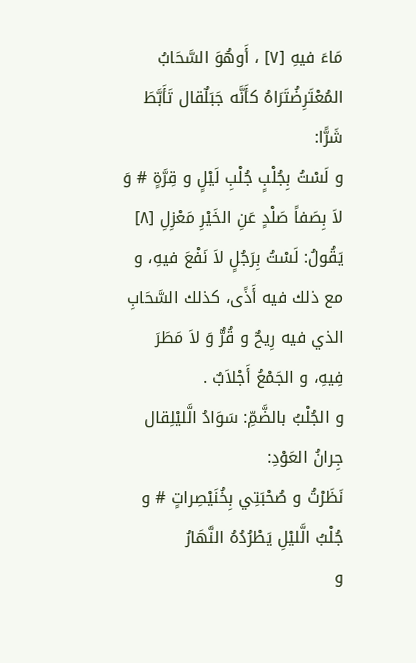مَاءَ فيهِ [٧] ، أَوهُوَ السَّحَابُ المُعْتَرِضُتَرَاهُ كأَنَّه جَبَلٌقال تَأَبَّطَ شَرًّا:
و لَسْتُ بِجُلْبٍ جُلْبِ لَيْلٍ و قِرَّةٍ # وَ لاَ بِصَفاً صَلْدٍ عَنِ الخَيْرِ مَعْزِلِ [٨]
يَقُولُ: لَسْتُ بِرَجُلٍ لاَ نَفْعَ فيهِ، و مع ذلك فيه أَذًى، كذلك السَّحَابِ الذي فيه رِيحٌ و قُرٌّ وَ لاَ مَطَرَ فِيهِ، و الجَمْعُ أَجْلاَبٌ .
و الجُلْبُ بالضَّمِّ: سَوَادُ الَّليْلِقال جِرانُ العَوْدِ:
نَظَرْتُ و صُحْبَتِي بِخُنَيْصِراتٍ # و جُلْبُ الَّليْلِ يَطْرُدُهُ النَّهَارُ
و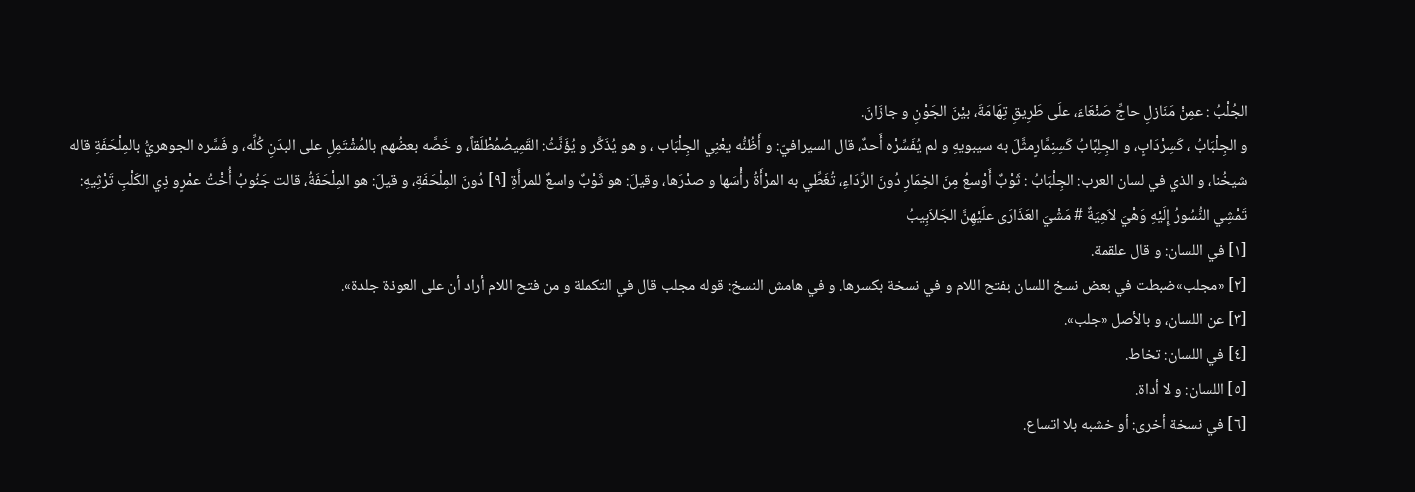الجُلْبُ : عمِنْ مَنَازلِ حاجِّ صَنْعَاءَ، علَى طَرِيقِ تِهَامَةَ، بيْنَ الجَوْنِ و جازَانَ.
و الجِلْبَابُ ، كَسِرْدَابٍ، و الجِلِبَّابُ كَسِنِمَّارٍمثَّلَ به سيبويهِ و لم يُفَسِّرْه أَحدٌ، قال السيرافيّ: و أَظُنُّه يعْنِي الجِلْبَاب ، و هو يُذَكَّر و يُؤَنَّثُ: القَمِيصُمُطْلَقاً، و خَصَّه بعضُهم بالمُشْتَمِلِ على البدَنِ كُلِّه، و فَسَّره الجوهريُّ بالمِلْحَفَةِ قاله شيخُنا، و الذي في لسان العرب: الجِلْبَابُ : ثَوْبٌ أَوْسعُ مِنَ الخِمَارِ دُونَ الرِّدَاءِ، تُغَطِّي به المرْأَةُ رأْسَها و صدْرَها، وقيلَ: هو ثَوْبٌ واسعٌ للمرأَةِ [٩] دُونَ المِلْحَفَةِ، و قيلَ: هو المِلْحَفَةُ، قالت جَنُوبُ أُخْتُ عمْرٍو ذِي الكَلْبِ تَرْثِيهِ:
تَمْشِي النُّسُورُ إِلَيْهِ وَهْيَ لاَهِيَةٌ # مَشْيَ العَذَارَى علَيْهِنَّ الجَلاَبِيبُ
[١] في اللسان: و قال علقمة.
[٢] «مجلب»ضبطت في بعض نسخ اللسان بفتح اللام و في نسخة بكسرها. و في هامش النسخ: قوله مجلب قال في التكملة و من فتح اللام أراد أن على العوذة جلدة».
[٣] عن اللسان، و بالأصل «جلب».
[٤] في اللسان: تخاط.
[٥] اللسان: و لا أداة.
[٦] في نسخة أخرى: أو خشبه بلا اتساع.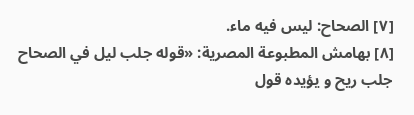[٧] الصحاح: ليس فيه ماء.
[٨] بهامش المطبوعة المصرية: «قوله جلب ليل في الصحاح جلب ريح و يؤيده قول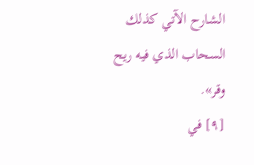الشارح الآتي كذلك السحاب الذي فيه ريح وقر».
[٩] في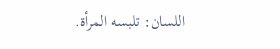اللسان: تلبسه المرأة.